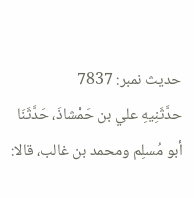حدیث نمبر: 7837
حدَّثَنِيهِ علي بن حَمْشاذَ، حَدَّثَنَا أبو مُسلِم ومحمد بن غالب، قالا: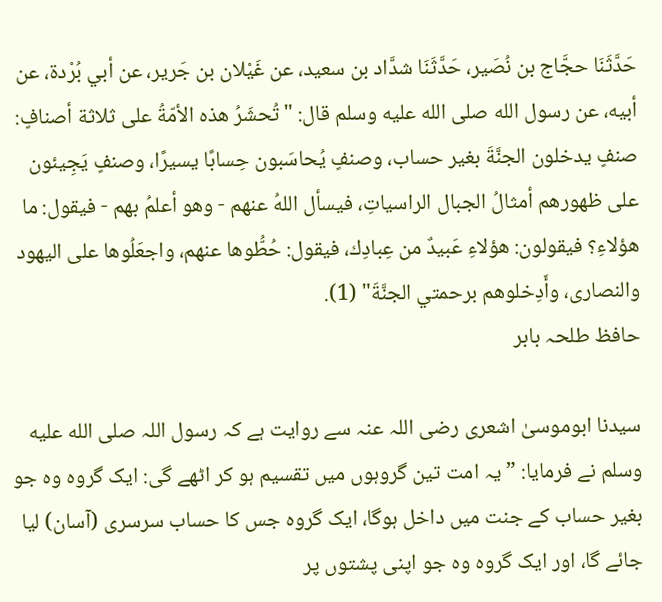حَدَّثَنَا حجَّاج بن نُصَير، حَدَّثَنَا شدَّاد بن سعيد، عن غَيْلان بن جَرير، عن أبي بُرْدة، عن أبيه، عن رسول الله صلى الله عليه وسلم قال: "تُحشَرُ هذه الأمّةُ على ثلاثة أصنافٍ: صنفٍ يدخلون الجنَّةَ بغير حساب، وصنفٍ يُحاسَبون حِسابًا يسيرًا، وصنفٍ يَجِيئون على ظهورهم أمثالُ الجبال الراسياتِ، فيسأل اللهُ عنهم - وهو أعلمُ بهم - فيقول: ما هؤلاءِ؟ فيقولون: هؤلاءِ عَبيدٌ من عِبادِك، فيقول: حُطُّوها عنهم، واجعَلُوها على اليهود والنصارى، وأَدِخلوهم برحمتي الجنَّةَ" (1).
حافظ طلحہ بابر

سیدنا ابوموسیٰ اشعری رضی اللہ عنہ سے روایت ہے کہ رسول اللہ صلى الله عليه وسلم نے فرمایا: ”یہ امت تین گروہوں میں تقسیم ہو کر اٹھے گی: ایک گروہ وہ جو بغیر حساب کے جنت میں داخل ہوگا، ایک گروہ جس کا حساب سرسری (آسان) لیا جائے گا، اور ایک گروہ وہ جو اپنی پشتوں پر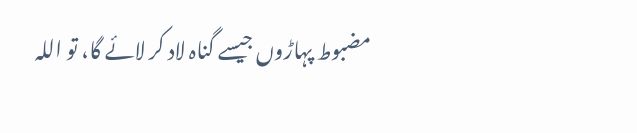مضبوط پہاڑوں جیسے گناہ لاد کر لائے گا، تو اللہ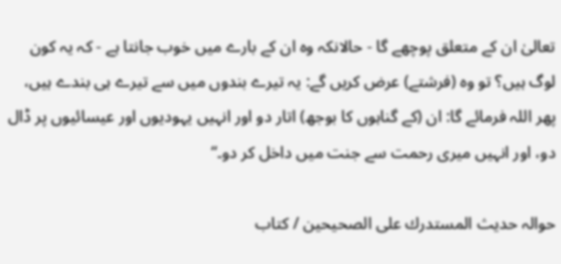تعالیٰ ان کے متعلق پوچھے گا - حالانکہ وہ ان کے بارے میں خوب جانتا ہے - کہ یہ کون لوگ ہیں؟ تو وہ (فرشتے) عرض کریں گے: یہ تیرے بندوں میں سے تیرے ہی بندے ہیں، پھر اللہ فرمائے گا: ان (کے گناہوں کا بوجھ) اتار دو اور انہیں یہودیوں اور عیسائیوں پر ڈال دو، اور انہیں میری رحمت سے جنت میں داخل کر دو۔“

حوالہ حدیث المستدرك على الصحيحين / كتاب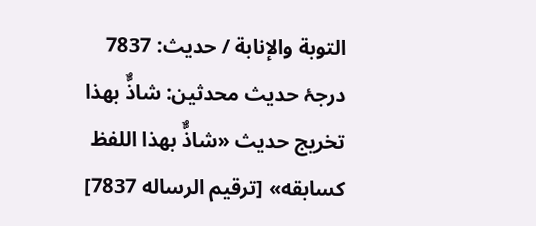التوبة والإنابة / حدیث: 7837
درجۂ حدیث محدثین: شاذٌّ بهذا
تخریج حدیث «شاذٌّ بهذا اللفظ كسابقه» [ترقيم الرساله 7837]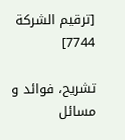[ترقيم الشركة 7744]

تشریح، فوائد و مسائل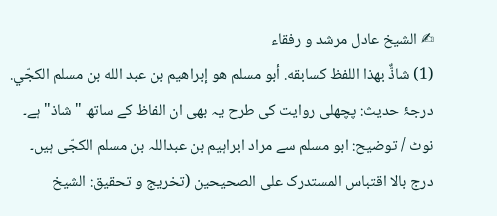✍ الشیخ عادل مرشد و رفقاء
(1) شاذٌّ بهذا اللفظ كسابقه. أبو مسلم هو إبراهيم بن عبد الله بن مسلم الكجّي.
درجۂ حدیث: پچھلی روایت کی طرح یہ بھی ان الفاظ کے ساتھ "شاذ" ہے۔
نوٹ / توضیح: ابو مسلم سے مراد ابراہیم بن عبداللہ بن مسلم الکجّی ہیں۔
درج بالا اقتباس المستدرک علی الصحیحین (تخریج و تحقیق: الشیخ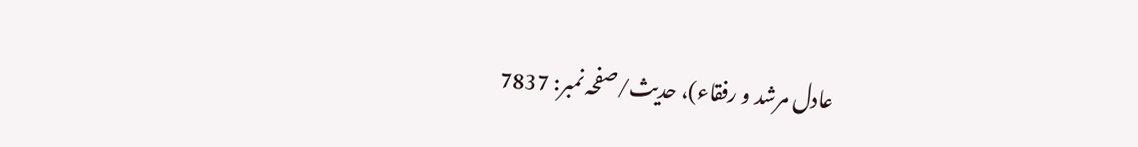عادل مرشد و رفقاء)، حدیث/صفحہ نمبر: 7837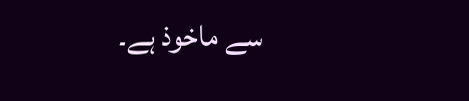سے ماخوذ ہے۔